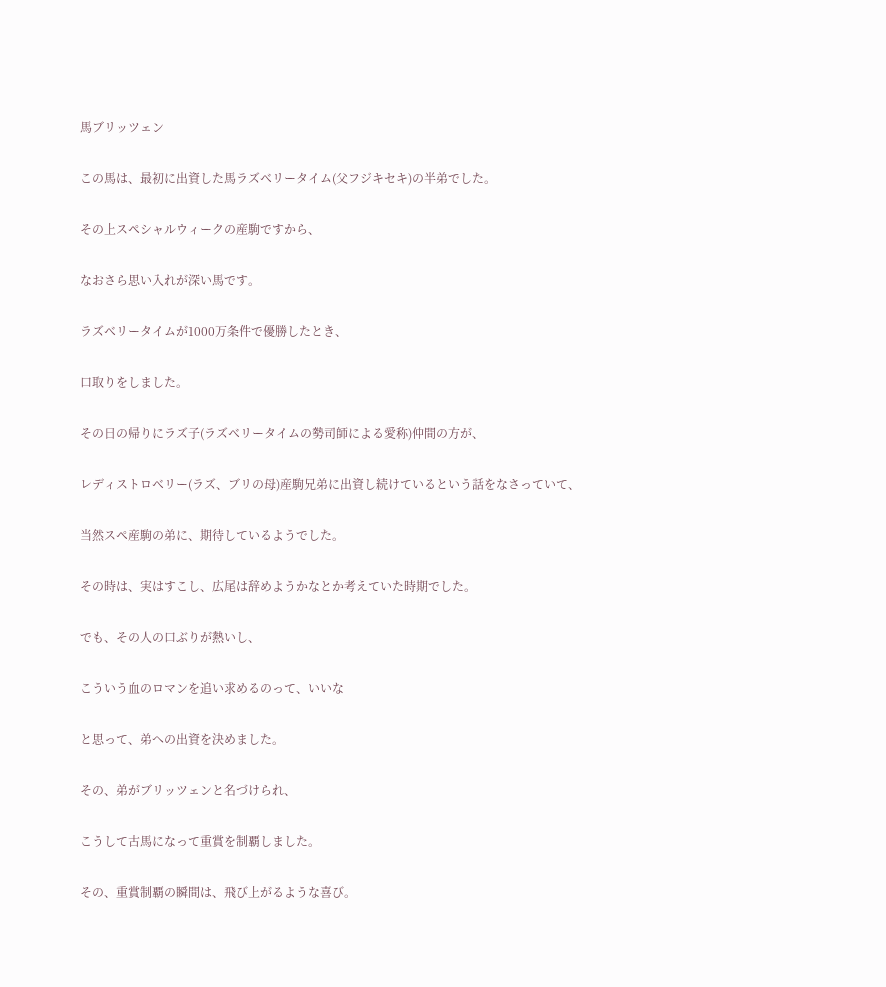馬ブリッツェン


この馬は、最初に出資した馬ラズベリータイム(父フジキセキ)の半弟でした。


その上スペシャルウィークの産駒ですから、


なおさら思い入れが深い馬です。


ラズベリータイムが1000万条件で優勝したとき、


口取りをしました。


その日の帰りにラズ子(ラズベリータイムの勢司師による愛称)仲間の方が、


レディストロベリー(ラズ、ブリの母)産駒兄弟に出資し続けているという話をなさっていて、


当然スペ産駒の弟に、期待しているようでした。


その時は、実はすこし、広尾は辞めようかなとか考えていた時期でした。


でも、その人の口ぶりが熱いし、


こういう血のロマンを追い求めるのって、いいな


と思って、弟への出資を決めました。


その、弟がブリッツェンと名づけられ、


こうして古馬になって重賞を制覇しました。


その、重賞制覇の瞬間は、飛び上がるような喜び。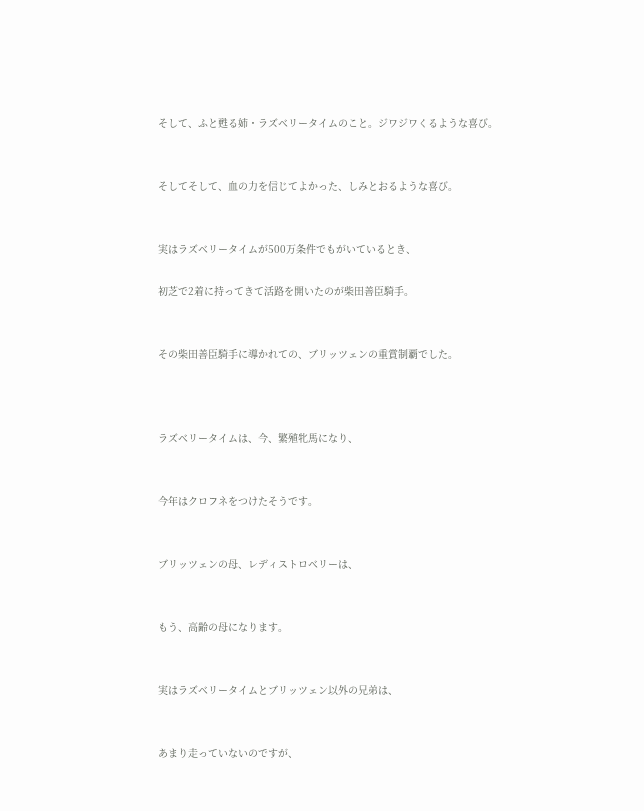そして、ふと甦る姉・ラズベリータイムのこと。ジワジワくるような喜び。


そしてそして、血の力を信じてよかった、しみとおるような喜び。


実はラズベリータイムが500万条件でもがいているとき、

初芝で2着に持ってきて活路を開いたのが柴田善臣騎手。


その柴田善臣騎手に導かれての、ブリッツェンの重賞制覇でした。



ラズベリータイムは、今、繁殖牝馬になり、


今年はクロフネをつけたそうです。


ブリッツェンの母、レディストロベリーは、


もう、高齢の母になります。


実はラズベリータイムとブリッツェン以外の兄弟は、


あまり走っていないのですが、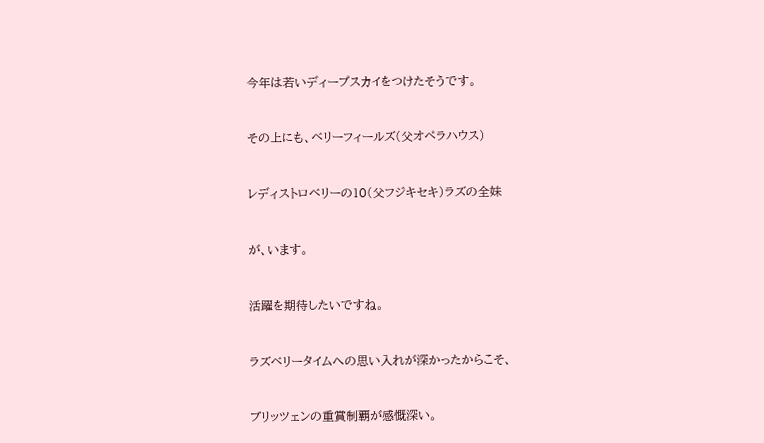今年は若いディープスカイをつけたそうです。


その上にも、ベリーフィールズ(父オペラハウス)


レディストロベリーの10(父フジキセキ)ラズの全妹


が、います。


活躍を期待したいですね。


ラズベリータイムへの思い入れが深かったからこそ、


ブリッツェンの重賞制覇が感慨深い。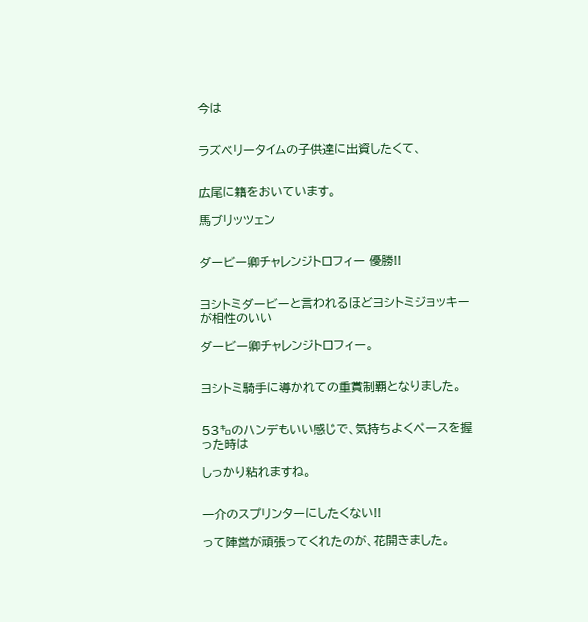今は


ラズベリータイムの子供達に出資したくて、


広尾に籍をおいています。

馬ブリッツェン


ダービー卿チャレンジトロフィー 優勝!!


ヨシトミダービーと言われるほどヨシトミジョッキーが相性のいい

ダービー卿チャレンジトロフィー。


ヨシトミ騎手に導かれての重賞制覇となりました。


53㌔のハンデもいい感じで、気持ちよくペースを握った時は

しっかり粘れますね。


一介のスプリンターにしたくない!!

って陣営が頑張ってくれたのが、花開きました。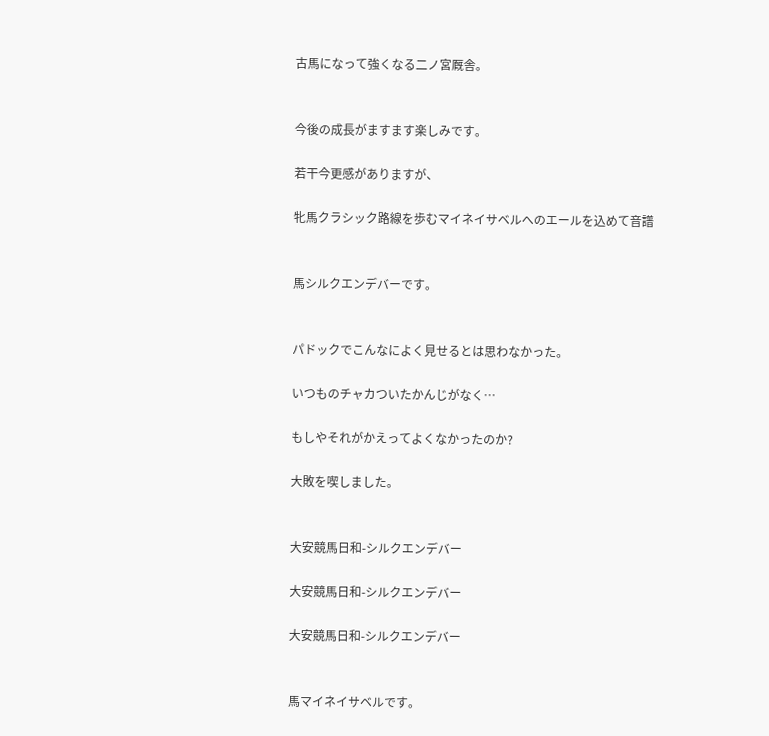古馬になって強くなる二ノ宮厩舎。


今後の成長がますます楽しみです。

若干今更感がありますが、

牝馬クラシック路線を歩むマイネイサベルへのエールを込めて音譜


馬シルクエンデバーです。


パドックでこんなによく見せるとは思わなかった。

いつものチャカついたかんじがなく…

もしやそれがかえってよくなかったのか?

大敗を喫しました。


大安競馬日和-シルクエンデバー

大安競馬日和-シルクエンデバー

大安競馬日和-シルクエンデバー


馬マイネイサベルです。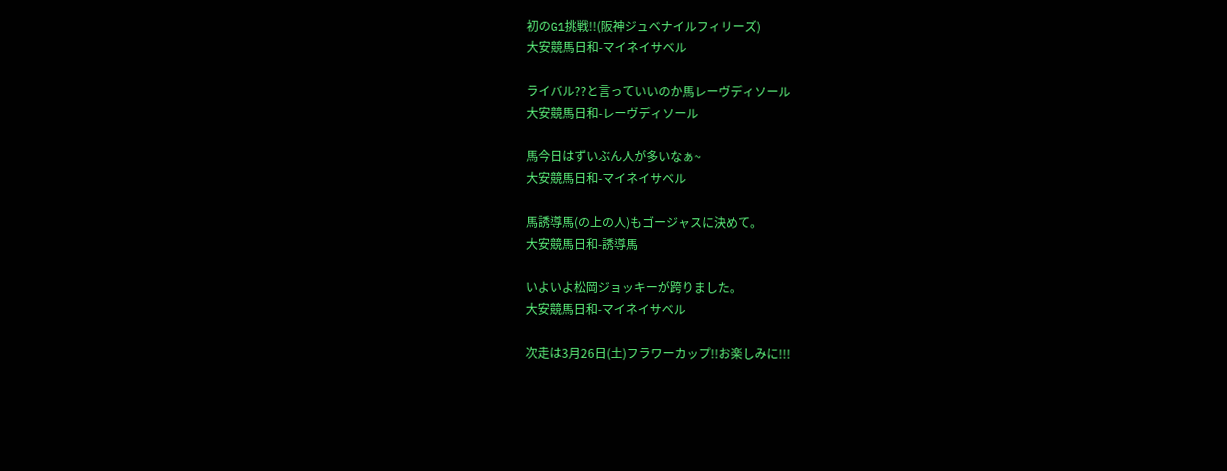初のG1挑戦!!(阪神ジュベナイルフィリーズ)
大安競馬日和-マイネイサベル

ライバル??と言っていいのか馬レーヴディソール
大安競馬日和-レーヴディソール

馬今日はずいぶん人が多いなぁ~
大安競馬日和-マイネイサベル

馬誘導馬(の上の人)もゴージャスに決めて。
大安競馬日和-誘導馬

いよいよ松岡ジョッキーが跨りました。
大安競馬日和-マイネイサベル

次走は3月26日(土)フラワーカップ!!お楽しみに!!!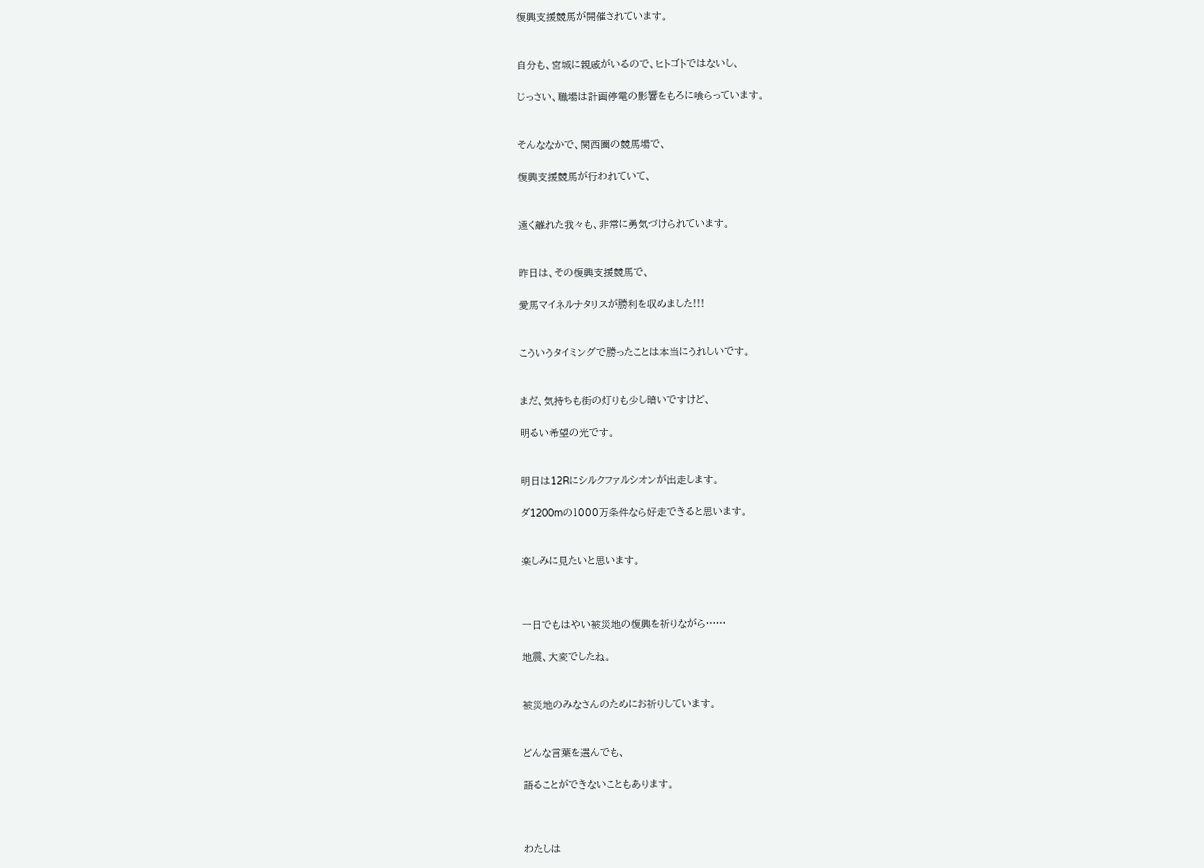復興支援競馬が開催されています。


自分も、宮城に親戚がいるので、ヒトゴトではないし、

じっさい、職場は計画停電の影響をもろに喰らっています。


そんななかで、関西圏の競馬場で、

復興支援競馬が行われていて、


遠く離れた我々も、非常に勇気づけられています。


昨日は、その復興支援競馬で、

愛馬マイネルナタリスが勝利を収めました!!!


こういうタイミングで勝ったことは本当にうれしいです。


まだ、気持ちも街の灯りも少し暗いですけど、

明るい希望の光です。


明日は12Rにシルクファルシオンが出走します。

ダ1200mの1000万条件なら好走できると思います。


楽しみに見たいと思います。



一日でもはやい被災地の復興を祈りながら……

地震、大変でしたね。


被災地のみなさんのためにお祈りしています。


どんな言葉を選んでも、

語ることができないこともあります。



わたしは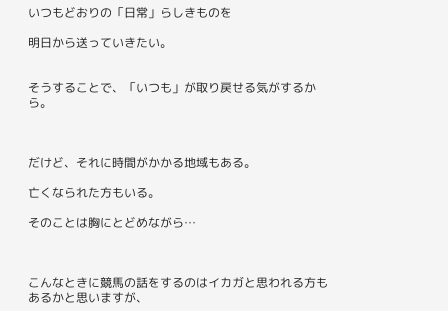いつもどおりの「日常」らしきものを

明日から送っていきたい。


そうすることで、「いつも」が取り戻せる気がするから。



だけど、それに時間がかかる地域もある。

亡くなられた方もいる。

そのことは胸にとどめながら…



こんなときに競馬の話をするのはイカガと思われる方もあるかと思いますが、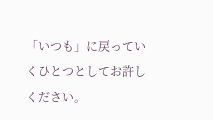「いつも」に戻っていくひとつとしてお許しください。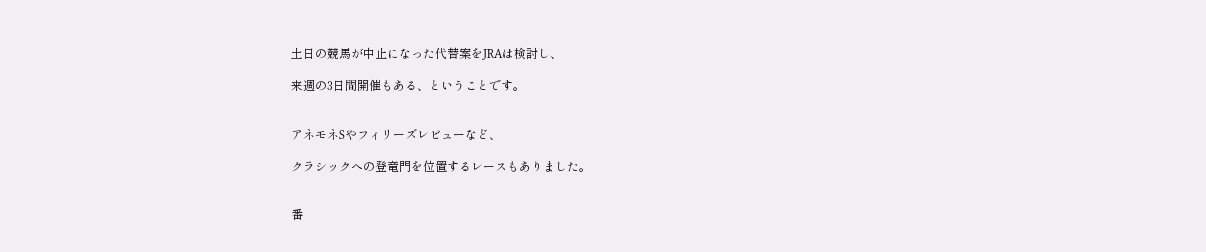土日の競馬が中止になった代替案をJRAは検討し、

来週の3日間開催もある、ということです。


アネモネSやフィリーズレビューなど、

クラシックへの登竜門を位置するレースもありました。


番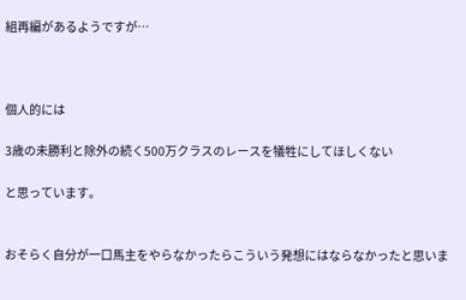組再編があるようですが…



個人的には

3歳の未勝利と除外の続く500万クラスのレースを犠牲にしてほしくない

と思っています。


おそらく自分が一口馬主をやらなかったらこういう発想にはならなかったと思いま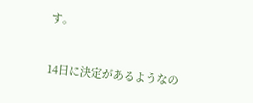す。


14日に決定があるようなの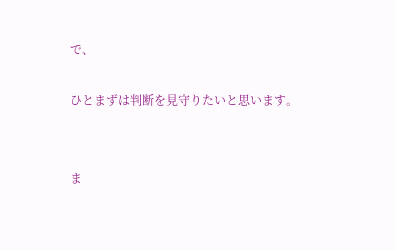で、

ひとまずは判断を見守りたいと思います。


ま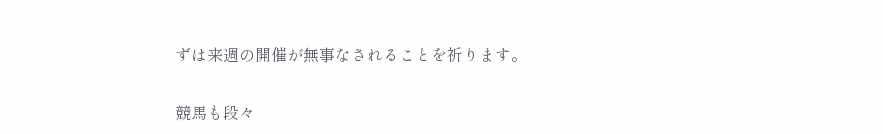ずは来週の開催が無事なされることを祈ります。


競馬も段々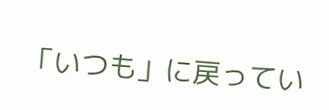「いつも」に戻ってい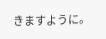きますように。